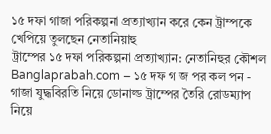১৫ দফা গাজা পরিকল্পনা প্রত্যাখ্যান করে কেন ট্রাম্পকে খেপিয়ে তুলছেন নেতানিয়াহু
ট্রাম্পের ১৫ দফা পরিকল্পনা প্রত্যাখ্যান: নেতানিহুর কৌশল
Banglaprabah.com – ১৫ দফ গ জ পর কল পন - গাজা যুদ্ধবিরতি নিয়ে ডোনাল্ড ট্রাম্পের তৈরি রোডম্যাপ নিয়ে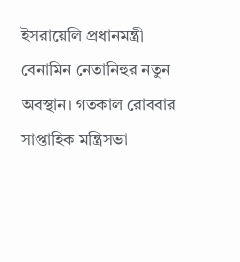ইসরায়েলি প্রধানমন্ত্রী বেনামিন নেতানিহুর নতুন অবস্থান। গতকাল রোববার সাপ্তাহিক মন্ত্রিসভা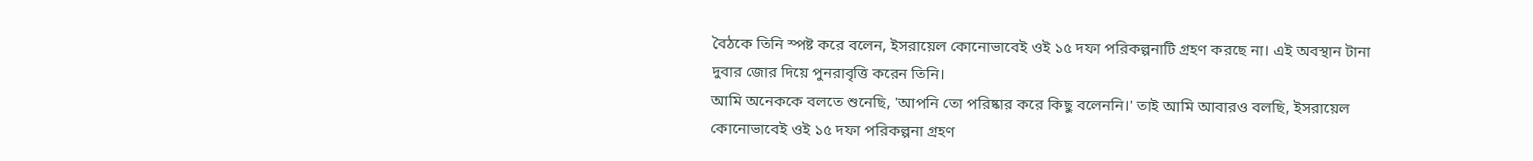বৈঠকে তিনি স্পষ্ট করে বলেন, ইসরায়েল কোনোভাবেই ওই ১৫ দফা পরিকল্পনাটি গ্রহণ করছে না। এই অবস্থান টানা দুবার জোর দিয়ে পুনরাবৃত্তি করেন তিনি।
আমি অনেককে বলতে শুনেছি, 'আপনি তো পরিষ্কার করে কিছু বলেননি।' তাই আমি আবারও বলছি, ইসরায়েল কোনোভাবেই ওই ১৫ দফা পরিকল্পনা গ্রহণ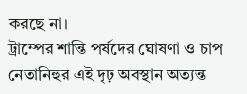করছে না।
ট্রাম্পের শান্তি পর্ষদের ঘোষণা ও চাপ
নেতানিহুর এই দৃঢ় অবস্থান অত্যন্ত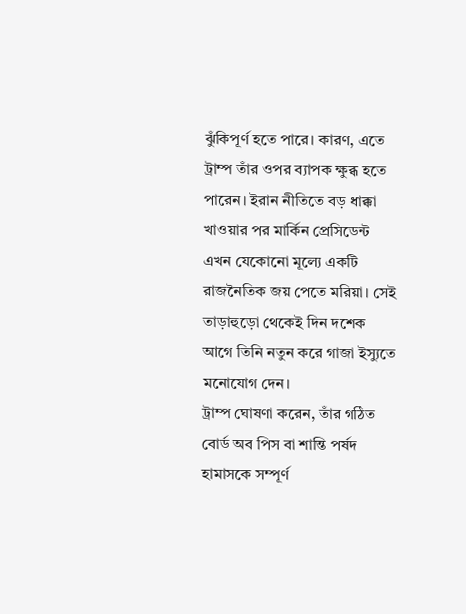ঝুঁকিপূর্ণ হতে পারে। কারণ, এতে ট্রাম্প তাঁর ওপর ব্যাপক ক্ষুব্ধ হতে পারেন। ইরান নীতিতে বড় ধাক্কা খাওয়ার পর মার্কিন প্রেসিডেন্ট এখন যেকোনো মূল্যে একটি রাজনৈতিক জয় পেতে মরিয়া। সেই তাড়াহুড়ো থেকেই দিন দশেক আগে তিনি নতুন করে গাজা ইস্যুতে মনোযোগ দেন।
ট্রাম্প ঘোষণা করেন, তাঁর গঠিত বোর্ড অব পিস বা শান্তি পর্ষদ হামাসকে সম্পূর্ণ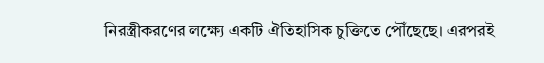নিরস্ত্রীকরণের লক্ষ্যে একটি ঐতিহাসিক চুক্তিতে পৌঁছেছে। এরপরই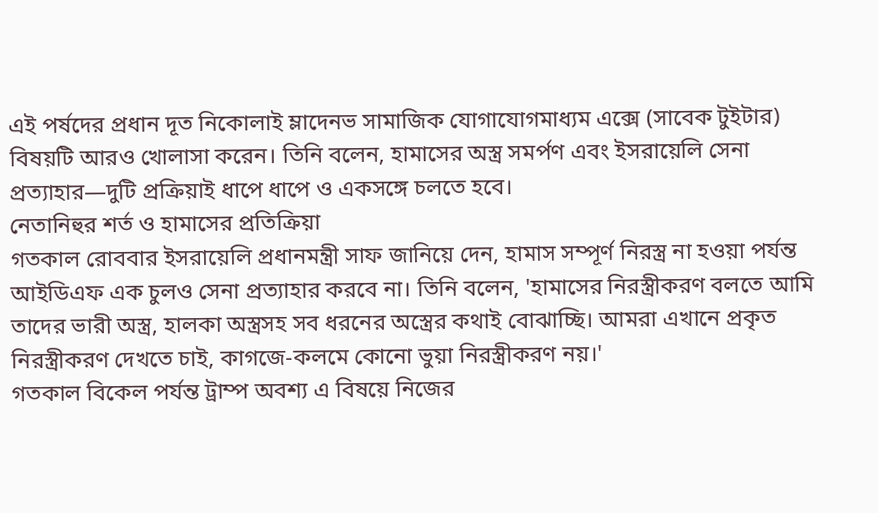এই পর্ষদের প্রধান দূত নিকোলাই ম্লাদেনভ সামাজিক যোগাযোগমাধ্যম এক্সে (সাবেক টুইটার) বিষয়টি আরও খোলাসা করেন। তিনি বলেন, হামাসের অস্ত্র সমর্পণ এবং ইসরায়েলি সেনা প্রত্যাহার—দুটি প্রক্রিয়াই ধাপে ধাপে ও একসঙ্গে চলতে হবে।
নেতানিহুর শর্ত ও হামাসের প্রতিক্রিয়া
গতকাল রোববার ইসরায়েলি প্রধানমন্ত্রী সাফ জানিয়ে দেন, হামাস সম্পূর্ণ নিরস্ত্র না হওয়া পর্যন্ত আইডিএফ এক চুলও সেনা প্রত্যাহার করবে না। তিনি বলেন, 'হামাসের নিরস্ত্রীকরণ বলতে আমি তাদের ভারী অস্ত্র, হালকা অস্ত্রসহ সব ধরনের অস্ত্রের কথাই বোঝাচ্ছি। আমরা এখানে প্রকৃত নিরস্ত্রীকরণ দেখতে চাই, কাগজে-কলমে কোনো ভুয়া নিরস্ত্রীকরণ নয়।'
গতকাল বিকেল পর্যন্ত ট্রাম্প অবশ্য এ বিষয়ে নিজের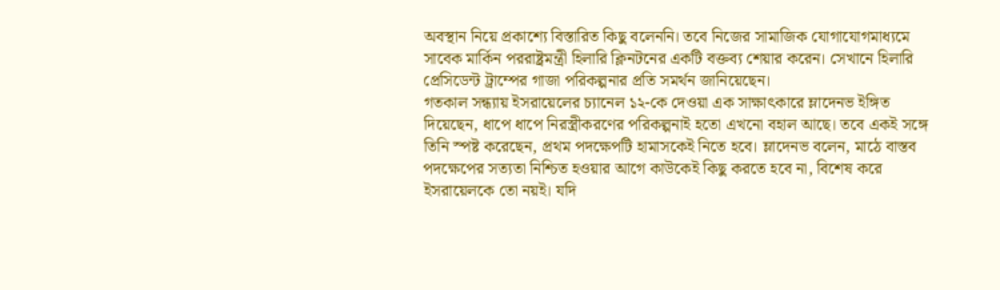অবস্থান নিয়ে প্রকাশ্যে বিস্তারিত কিছু বলেননি। তবে নিজের সামাজিক যোগাযোগমাধ্যমে সাবেক মার্কিন পররাষ্ট্রমন্ত্রী হিলারি ক্লিনটনের একটি বক্তব্য শেয়ার করেন। সেখানে হিলারি প্রেসিডেন্ট ট্রাম্পের গাজা পরিকল্পনার প্রতি সমর্থন জানিয়েছেন।
গতকাল সন্ধ্যায় ইসরায়েলের চ্যানেল ১২-কে দেওয়া এক সাক্ষাৎকারে ম্লাদেনভ ইঙ্গিত দিয়েছেন, ধাপে ধাপে নিরস্ত্রীকরণের পরিকল্পনাই হতো এখনো বহাল আছে। তবে একই সঙ্গে তিনি স্পষ্ট করেছেন, প্রথম পদক্ষেপটি হামাসকেই নিতে হবে। ম্লাদেনভ বলেন, মাঠে বাস্তব পদক্ষেপের সত্যতা নিশ্চিত হওয়ার আগে কাউকেই কিছু করতে হবে না, বিশেষ করে ইসরায়েলকে তো নয়ই। যদি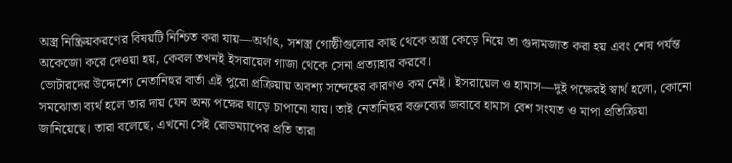অস্ত্র নিষ্ক্রিয়করণের বিষয়টি নিশ্চিত করা যায়—অর্থাৎ, সশস্ত্র গোষ্ঠীগুলোর কাছ থেকে অস্ত্র কেড়ে নিয়ে তা গুদামজাত করা হয় এবং শেষ পর্যন্ত অকেজো করে দেওয়া হয়, কেবল তখনই ইসরায়েল গাজা থেকে সেনা প্রত্যাহার করবে।
ভোটারদের উদ্দেশ্যে নেতানিহুর বার্তা এই পুরো প্রক্রিয়ায় অবশ্য সন্দেহের কারণও কম নেই। ইসরায়েল ও হামাস—দুই পক্ষেরই স্বার্থ হলো, কোনো সমঝোতা ব্যর্থ হলে তার দায় যেন অন্য পক্ষের ঘাড়ে চাপানো যায়। তাই নেতানিহুর বক্তব্যের জবাবে হামাস বেশ সংযত ও মাপা প্রতিক্রিয়া জানিয়েছে। তারা বলেছে, এখনো সেই রোডম্যাপের প্রতি তারা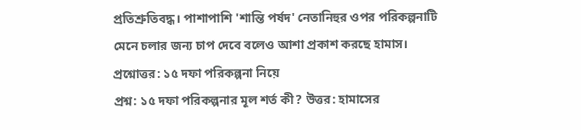প্রতিশ্রুতিবদ্ধ। পাশাপাশি 'শান্তি পর্ষদ' নেতানিহুর ওপর পরিকল্পনাটি মেনে চলার জন্য চাপ দেবে বলেও আশা প্রকাশ করছে হামাস।
প্রশ্নোত্তর: ১৫ দফা পরিকল্পনা নিয়ে
প্রশ্ন: ১৫ দফা পরিকল্পনার মূল শর্ত কী? উত্তর: হামাসের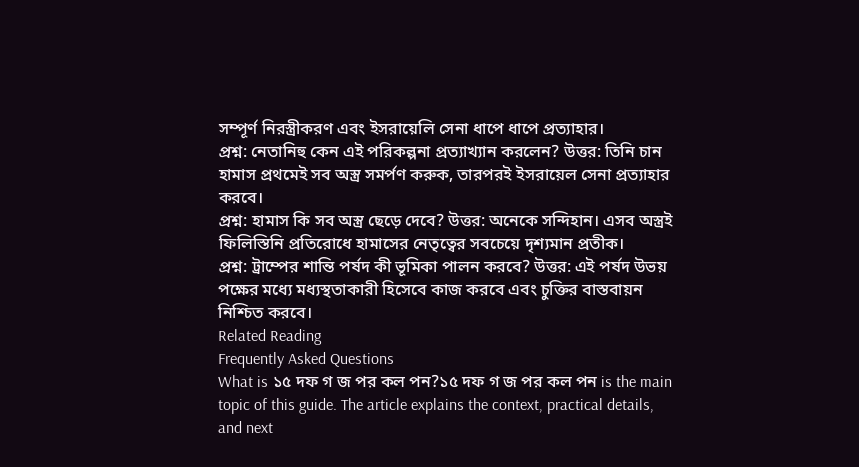সম্পূর্ণ নিরস্ত্রীকরণ এবং ইসরায়েলি সেনা ধাপে ধাপে প্রত্যাহার।
প্রশ্ন: নেতানিহু কেন এই পরিকল্পনা প্রত্যাখ্যান করলেন? উত্তর: তিনি চান হামাস প্রথমেই সব অস্ত্র সমর্পণ করুক, তারপরই ইসরায়েল সেনা প্রত্যাহার করবে।
প্রশ্ন: হামাস কি সব অস্ত্র ছেড়ে দেবে? উত্তর: অনেকে সন্দিহান। এসব অস্ত্রই ফিলিস্তিনি প্রতিরোধে হামাসের নেতৃত্বের সবচেয়ে দৃশ্যমান প্রতীক।
প্রশ্ন: ট্রাম্পের শান্তি পর্ষদ কী ভূমিকা পালন করবে? উত্তর: এই পর্ষদ উভয় পক্ষের মধ্যে মধ্যস্থতাকারী হিসেবে কাজ করবে এবং চুক্তির বাস্তবায়ন নিশ্চিত করবে।
Related Reading
Frequently Asked Questions
What is ১৫ দফ গ জ পর কল পন?১৫ দফ গ জ পর কল পন is the main topic of this guide. The article explains the context, practical details, and next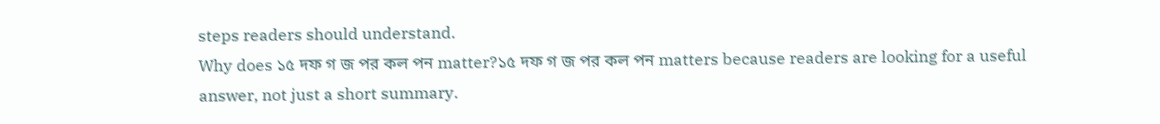steps readers should understand.
Why does ১৫ দফ গ জ পর কল পন matter?১৫ দফ গ জ পর কল পন matters because readers are looking for a useful answer, not just a short summary.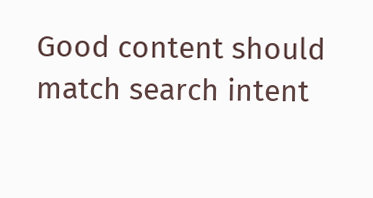Good content should match search intent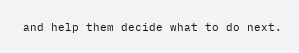and help them decide what to do next.